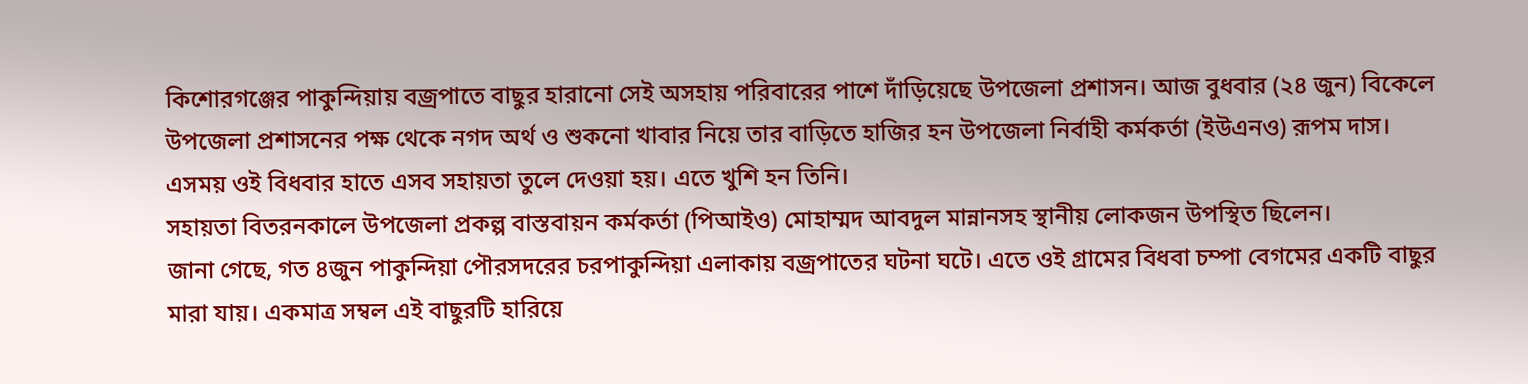কিশোরগঞ্জের পাকুন্দিয়ায় বজ্রপাতে বাছুর হারানো সেই অসহায় পরিবারের পাশে দাঁড়িয়েছে উপজেলা প্রশাসন। আজ বুধবার (২৪ জুন) বিকেলে উপজেলা প্রশাসনের পক্ষ থেকে নগদ অর্থ ও শুকনো খাবার নিয়ে তার বাড়িতে হাজির হন উপজেলা নির্বাহী কর্মকর্তা (ইউএনও) রূপম দাস।
এসময় ওই বিধবার হাতে এসব সহায়তা তুলে দেওয়া হয়। এতে খুশি হন তিনি।
সহায়তা বিতরনকালে উপজেলা প্রকল্প বাস্তবায়ন কর্মকর্তা (পিআইও) মোহাম্মদ আবদুল মান্নানসহ স্থানীয় লোকজন উপস্থিত ছিলেন।
জানা গেছে, গত ৪জুন পাকুন্দিয়া পৌরসদরের চরপাকুন্দিয়া এলাকায় বজ্রপাতের ঘটনা ঘটে। এতে ওই গ্রামের বিধবা চম্পা বেগমের একটি বাছুর মারা যায়। একমাত্র সম্বল এই বাছুরটি হারিয়ে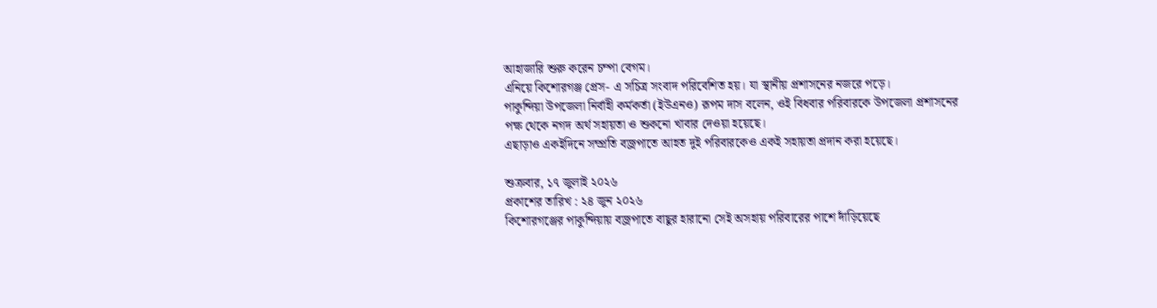আহাজারি শুরু করেন চম্পা বেগম।
এনিয়ে কিশোরগঞ্জ প্রেস- এ সচিত্র সংবাদ পরিবেশিত হয়। যা স্থানীয় প্রশাসনের নজরে পড়ে।
পাকুন্দিয়া উপজেলা নির্বাহী কর্মকর্তা (ইউএনও) রূপম দাস বলেন, ওই বিধবার পরিবারকে উপজেলা প্রশাসনের পক্ষ থেকে নগদ অর্থ সহায়তা ও শুকনো খাবার দেওয়া হয়েছে।
এছাড়াও একইদিনে সম্প্রতি বজ্রপাতে আহত দুই পরিবারকেও একই সহায়তা প্রদান করা হয়েছে।

শুক্রবার, ১৭ জুলাই ২০২৬
প্রকাশের তারিখ : ২৪ জুন ২০২৬
কিশোরগঞ্জের পাকুন্দিয়ায় বজ্রপাতে বাছুর হারানো সেই অসহায় পরিবারের পাশে দাঁড়িয়েছে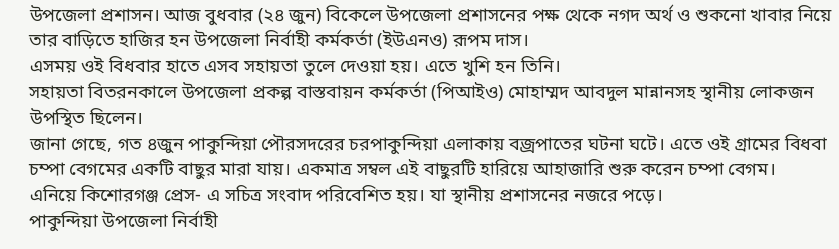উপজেলা প্রশাসন। আজ বুধবার (২৪ জুন) বিকেলে উপজেলা প্রশাসনের পক্ষ থেকে নগদ অর্থ ও শুকনো খাবার নিয়ে তার বাড়িতে হাজির হন উপজেলা নির্বাহী কর্মকর্তা (ইউএনও) রূপম দাস।
এসময় ওই বিধবার হাতে এসব সহায়তা তুলে দেওয়া হয়। এতে খুশি হন তিনি।
সহায়তা বিতরনকালে উপজেলা প্রকল্প বাস্তবায়ন কর্মকর্তা (পিআইও) মোহাম্মদ আবদুল মান্নানসহ স্থানীয় লোকজন উপস্থিত ছিলেন।
জানা গেছে, গত ৪জুন পাকুন্দিয়া পৌরসদরের চরপাকুন্দিয়া এলাকায় বজ্রপাতের ঘটনা ঘটে। এতে ওই গ্রামের বিধবা চম্পা বেগমের একটি বাছুর মারা যায়। একমাত্র সম্বল এই বাছুরটি হারিয়ে আহাজারি শুরু করেন চম্পা বেগম।
এনিয়ে কিশোরগঞ্জ প্রেস- এ সচিত্র সংবাদ পরিবেশিত হয়। যা স্থানীয় প্রশাসনের নজরে পড়ে।
পাকুন্দিয়া উপজেলা নির্বাহী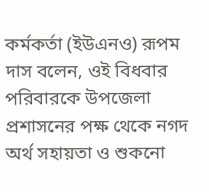কর্মকর্তা (ইউএনও) রূপম দাস বলেন, ওই বিধবার পরিবারকে উপজেলা প্রশাসনের পক্ষ থেকে নগদ অর্থ সহায়তা ও শুকনো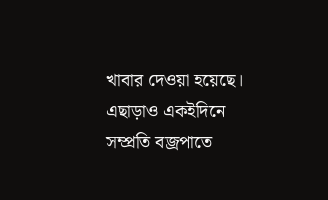খাবার দেওয়া হয়েছে।
এছাড়াও একইদিনে সম্প্রতি বজ্রপাতে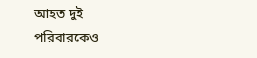আহত দুই পরিবারকেও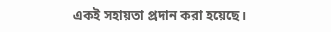একই সহায়তা প্রদান করা হয়েছে।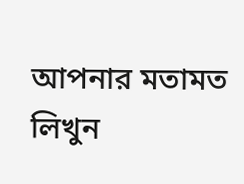আপনার মতামত লিখুন